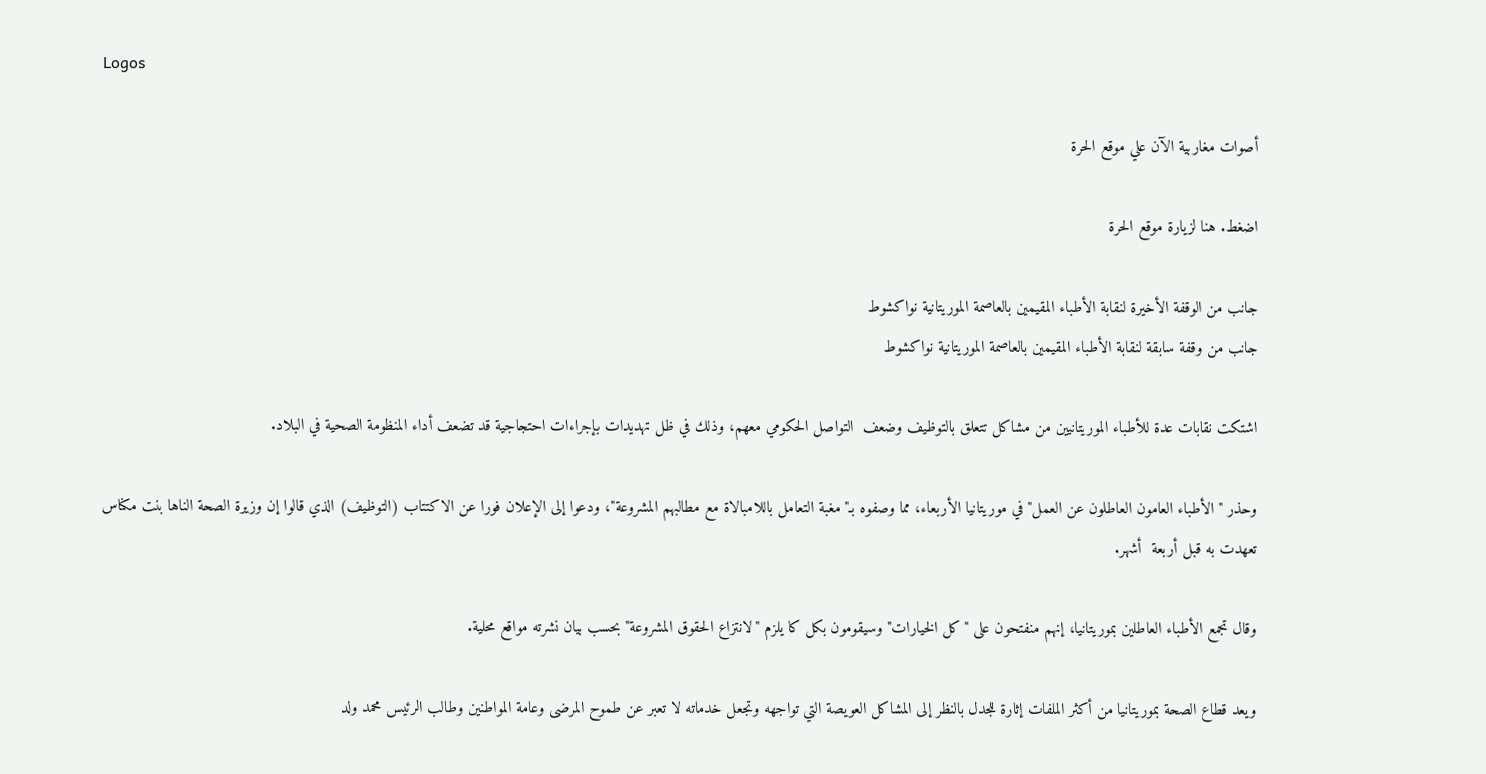Logos

أصوات مغاربية الآن علي موقع الحرة

اضغط. هنا لزيارة موقع الحرة

جانب من الوقفة الأخيرة لنقابة الأطباء المقيمين بالعاصمة الموريتانية نواكشوط
جانب من وقفة سابقة لنقابة الأطباء المقيمين بالعاصمة الموريتانية نواكشوط

اشتكت نقابات عدة للأطباء الموريتانيين من مشاكل تتعلق بالتوظيف وضعف  التواصل الحكومي معهم، وذلك في ظل تهديدات بإجراءات احتجاجية قد تضعف أداء المنظومة الصحية في البلاد.

وحذر "الأطباء العامون العاطلون عن العمل" في موريتانيا الأربعاء، مما وصفوه بـ"مغبة التعامل باللامبالاة مع مطالبهم المشروعة"، ودعوا إلى الإعلان فورا عن الاكتتاب (التوظيف) الذي قالوا إن وزيرة الصحة الناها بنت مكناس تعهدت به قبل أربعة  أشهر.

وقال تجمع الأطباء العاطلين بموريتانيا، إنهم منفتحون على "كل الخيارات" وسيقومون بكل كا يلزم "لانتزاع الحقوق المشروعة" بحسب بيان نشرته مواقع محلية.

ويعد قطاع الصحة بموريتانيا من أكثر الملفات إثارة للجدل بالنظر إلى المشاكل العويصة التي تواجهه وتجعل خدماته لا تعبر عن طموح المرضى وعامة المواطنين وطالب الرئيس محمد ولد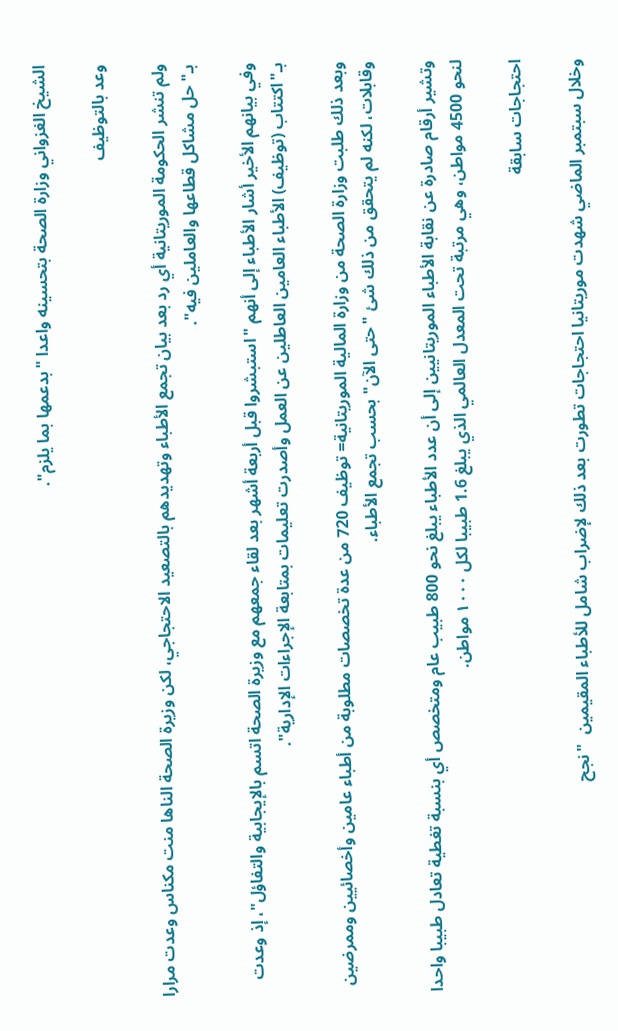الشيخ الغزواني وزارة الصحة بتحسينه واعدا "بدعمها بما يلزم".

وعد بالتوظيف

ولم تنشر الحكومة الموريتانية أي رد بعد بيان تجمع الأطباء وتهديدهم بالتصعيد الاحتجاجي، لكن وزيرة الصحة الناها منت مكناس وعدت مرارا بـ"حل مشاكل قطاعها والعاملين فيه".

وفي بيانهم الأخير أشار الأطباء إلى أنهم "استبشروا قبل أربعة أشهر بعد لقاء جمعهم مع وزيرة الصحة اتسم بالإيجابية والتفاؤل"، إذ وعدت  بـ"اكتتاب (توظيف) الأطباء العامين العاطلين عن العمل وأصدرت تعليمات بمتابعة الإجراءات الإدارية".

وبعد ذلك طلبت وزارة الصحة من وزارة المالية الموريتانية= توظيف 720 من عدة تخصصات مطلوبة من أطباء عامين وأخصائيين وممرضين وقابلات، لكنه لم يتحقق من ذلك شئ "حتى الآن" بحسب تجمع الأطباء.

وتشير أرقام صادرة عن نقابة الأطباء الموريتانيين إلى أن عدد الأطباء يبلغ نحو 800 طبيب عام ومتخصص أي بنسبة تغطية تعادل طبيبا واحدا لنحو 4500 مواطن، وهي مرتبة تحت المعدل العالمي الذي يبلغ 1.6 طبيبا لكل ١٠٠٠ مواطن.

احتجاجات سابقة

وخلال سبتمبر الماضي شهدت موريتانيا احتجاجات تطورت بعد ذلك لإضراب شامل للأطباء المقيمين  "نجح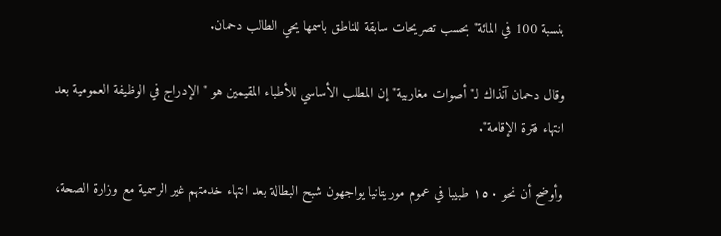بنسبة 100 في المائة" بحسب تصريحات سابقة للناطق باسمها يحي الطالب دحمان.

وقال دحمان آنذاك لـ"أصوات مغاربية" إن المطلب الأساسي للأطباء المقيمين هو "الإدراج في الوظيفة العمومية بعد انتهاء فترة الإقامة".

وأوضح أن نحو ١٥٠ طبيبا في عموم موريتانيا يواجهون شبح البطالة بعد انتهاء خدمتهم غير الرسمية مع وزارة الصحة،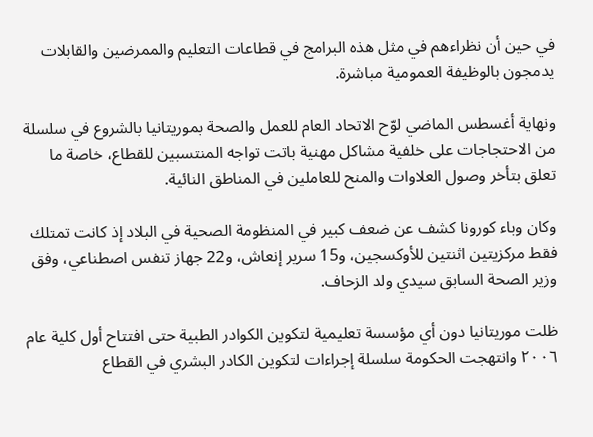في حين أن نظراءهم في مثل هذه البرامج في قطاعات التعليم والممرضين والقابلات يدمجون بالوظيفة العمومية مباشرة.

ونهاية أغسطس الماضي لوّح الاتحاد العام للعمل والصحة بموريتانيا بالشروع في سلسلة من الاحتجاجات على خلفية مشاكل مهنية باتت تواجه المنتسبين للقطاع، خاصة ما تعلق بتأخر وصول العلاوات والمنح للعاملين في المناطق النائية.

وكان وباء كورونا كشف عن ضعف كبير في المنظومة الصحية في البلاد إذ كانت تمتلك فقط مركزيتين اثنتين للأوكسجين، و15 سرير إنعاش، و22 جهاز تنفس اصطناعي، وفق وزير الصحة السابق سيدي ولد الزحاف.

ظلت موريتانيا دون أي مؤسسة تعليمية لتكوين الكوادر الطبية حتى افتتاح أول كلية عام ٢٠٠٦ وانتهجت الحكومة سلسلة إجراءات لتكوين الكادر البشري في القطاع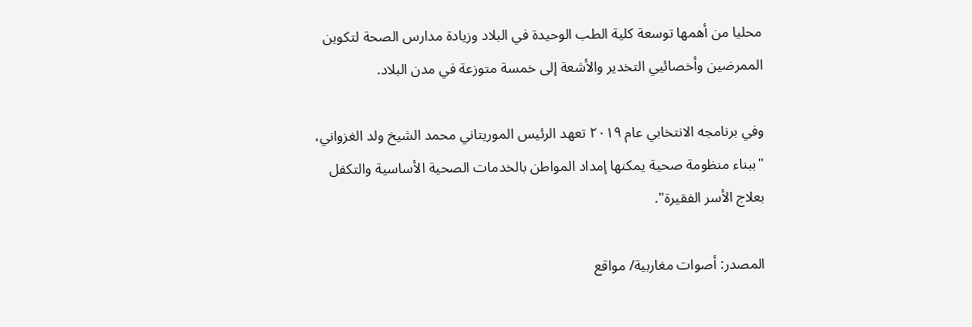محليا من أهمها توسعة كلية الطب الوحيدة في البلاد وزيادة مدارس الصحة لتكوين الممرضين وأخصائيي التخدير والأشعة إلى خمسة متوزعة في مدن البلاد.

وفي برنامجه الانتخابي عام ٢٠١٩ تعهد الرئيس الموريتاني محمد الشيخ ولد الغزواني، "ببناء منظومة صحية يمكنها إمداد المواطن بالخدمات الصحية الأساسية والتكفل بعلاج الأسر الفقيرة".

المصدر: أصوات مغاربية/ مواقع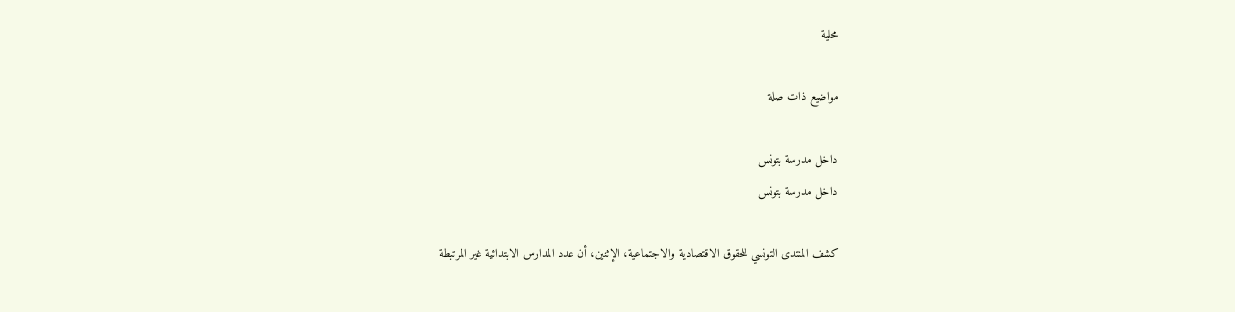محلية

مواضيع ذات صلة

داخل مدرسة بتونس
داخل مدرسة بتونس

كشف المنتدى التونسي للحقوق الاقتصادية والاجتماعية، الإثنين، أن عدد المدارس الابتدائية غير المرتبطة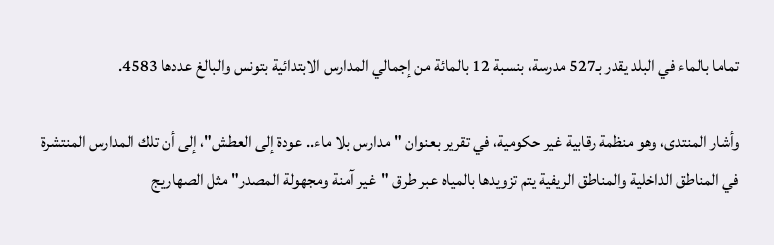تماما بالماء في البلد يقدر بـ527 مدرسة، بنسبة 12 بالمائة من إجمالي المدارس الابتدائية بتونس والبالغ عددها 4583.

وأشار المنتدى، وهو منظمة رقابية غير حكومية، في تقرير بعنوان "مدارس بلا ماء.. عودة إلى العطش"، إلى أن تلك المدارس المنتشرة في المناطق الداخلية والمناطق الريفية يتم تزويدها بالمياه عبر طرق "غير آمنة ومجهولة المصدر" مثل الصهاريج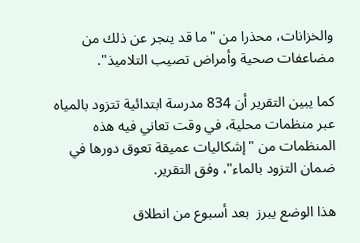والخزانات، محذرا من "ما قد ينجر عن ذلك من مضاعفات صحية وأمراض تصيب التلاميذ".

كما يبين التقرير أن 834 مدرسة ابتدائية تتزود بالمياه عبر منظمات محلية، في وقت تعاني فيه هذه المنظمات من "إشكاليات عميقة تعوق دورها في ضمان التزود بالماء"، وفق التقرير.

هذا الوضع يبرز  بعد أسبوع من انطلاق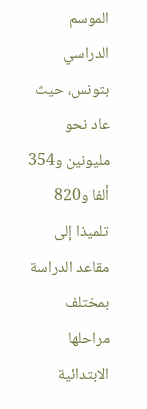الموسم الدراسي بتونس، حيث عاد نحو مليونين و354 ألفا و820 تلميذا إلى مقاعد الدراسة بمختلف مراحلها الابتدائية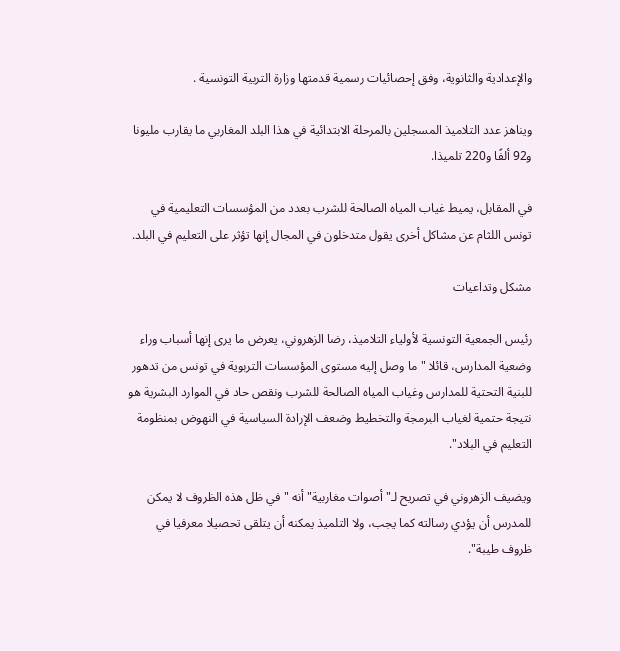والإعدادية والثانوية، وفق إحصائيات رسمية قدمتها وزارة التربية التونسية .

ويناهز عدد التلاميذ المسجلين بالمرحلة الابتدائية في هذا البلد المغاربي ما يقارب مليونا و92 ألفًا و220 تلميذا.

في المقابل، يميط غياب المياه الصالحة للشرب بعدد من المؤسسات التعليمية في تونس اللثام عن مشاكل أخرى يقول متدخلون في المجال إنها تؤثر على التعليم في البلد.

مشكل وتداعيات

رئيس الجمعية التونسية لأولياء التلاميذ، رضا الزهروني، يعرض ما يرى إنها أسباب وراء وضعية المدارس، قائلا "ما وصل إليه مستوى المؤسسات التربوية في تونس من تدهور للبنية التحتية للمدارس وغياب المياه الصالحة للشرب ونقص حاد في الموارد البشرية هو نتيجة حتمية لغياب البرمجة والتخطيط وضعف الإرادة السياسية في النهوض بمنظومة التعليم في البلاد".

ويضيف الزهروني في تصريح لـ"أصوات مغاربية" أنه "في ظل هذه الظروف لا يمكن للمدرس أن يؤدي رسالته كما يجب، ولا التلميذ يمكنه أن يتلقى تحصيلا معرفيا في ظروف طيبة".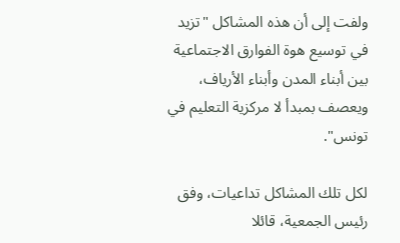ولفت إلى أن هذه المشاكل "تزيد في توسيع هوة الفوارق الاجتماعية بين أبناء المدن وأبناء الأرياف، ويعصف بمبدأ لا مركزية التعليم في تونس".

لكل تلك المشاكل تداعيات، وفق رئيس الجمعية، قائلا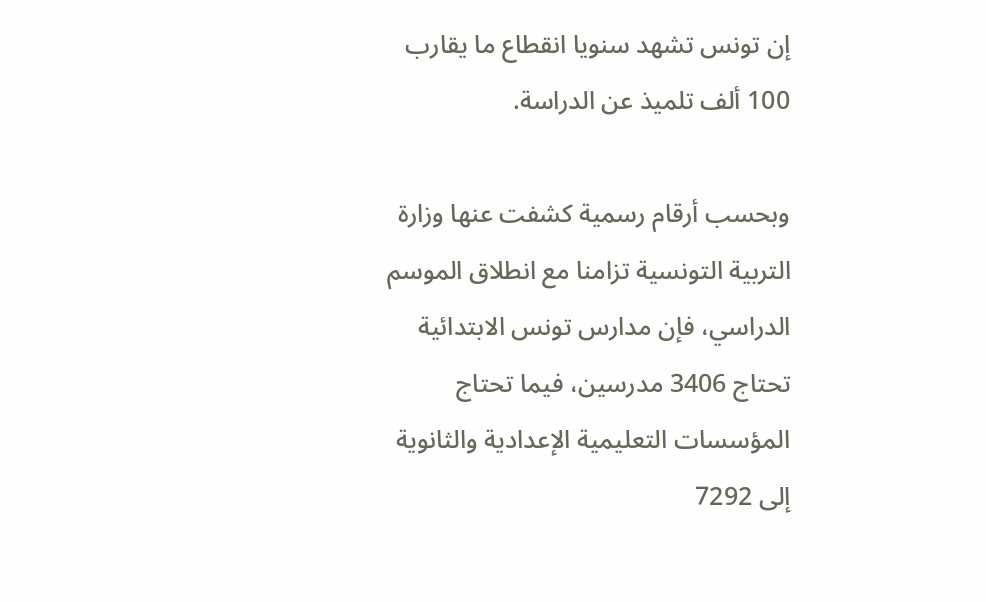إن تونس تشهد سنويا انقطاع ما يقارب 100 ألف تلميذ عن الدراسة.

وبحسب أرقام رسمية كشفت عنها وزارة التربية التونسية تزامنا مع انطلاق الموسم الدراسي، فإن مدارس تونس الابتدائية تحتاج 3406 مدرسين، فيما تحتاج المؤسسات التعليمية الإعدادية والثانوية إلى 7292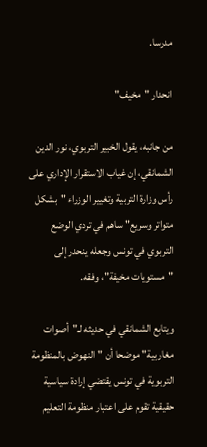مدرسا.

انحدار "مخيف"

من جانبه، يقول الخبير التربوي، نور الدين الشمانقي، إن غياب الاستقرار الإداري على رأس وزارة التربية وتغيير الوزراء "بشكل متواتر وسريع" ساهم في تردي الوضع التربوي في تونس وجعله ينحدر إلى "مستويات مخيفة"، وفقه.

ويتابع الشمانقي في حديثه لـ"أصوات مغاربية" موضحا أن "النهوض بالمنظومة التربوية في تونس يقتضي إرادة سياسية حقيقية تقوم على اعتبار منظومة التعليم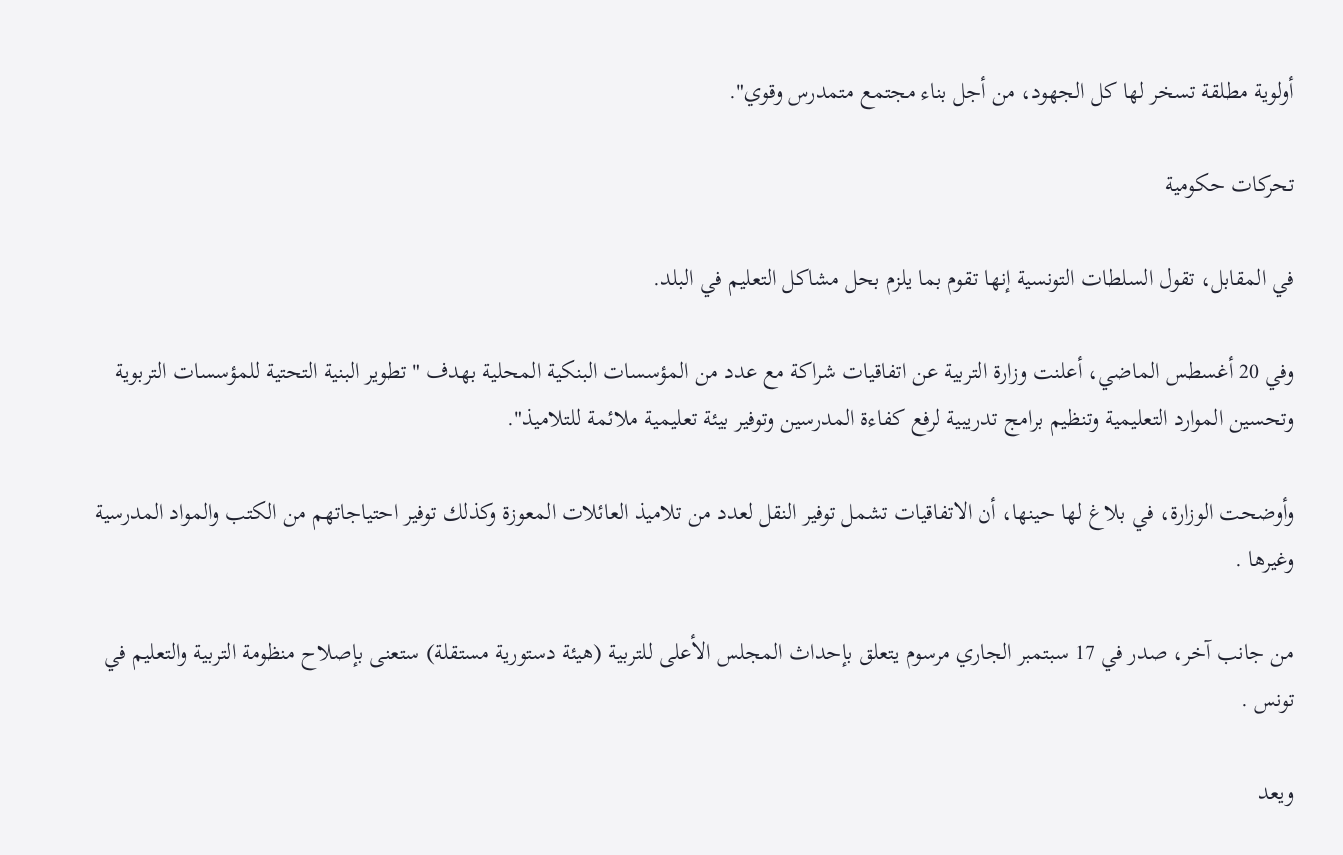أولوية مطلقة تسخر لها كل الجهود، من أجل بناء مجتمع متمدرس وقوي".

تحركات حكومية

في المقابل، تقول السلطات التونسية إنها تقوم بما يلزم بحل مشاكل التعليم في البلد.

وفي 20 أغسطس الماضي، أعلنت وزارة التربية عن اتفاقيات شراكة مع عدد من المؤسسات البنكية المحلية بهدف "تطوير البنية التحتية للمؤسسات التربوية وتحسين الموارد التعليمية وتنظيم برامج تدريبية لرفع كفاءة المدرسين وتوفير بيئة تعليمية ملائمة للتلاميذ".

وأوضحت الوزارة، في بلاغ لها حينها، أن الاتفاقيات تشمل توفير النقل لعدد من تلاميذ العائلات المعوزة وكذلك توفير احتياجاتهم من الكتب والمواد المدرسية وغيرها .

من جانب آخر، صدر في 17 سبتمبر الجاري مرسوم يتعلق بإحداث المجلس الأعلى للتربية (هيئة دستورية مستقلة) ستعنى بإصلاح منظومة التربية والتعليم في تونس .

ويعد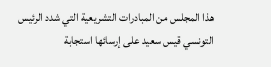هذا المجلس من المبادرات التشريعية التي شدد الرئيس التونسي قيس سعيد على إرسائها استجابة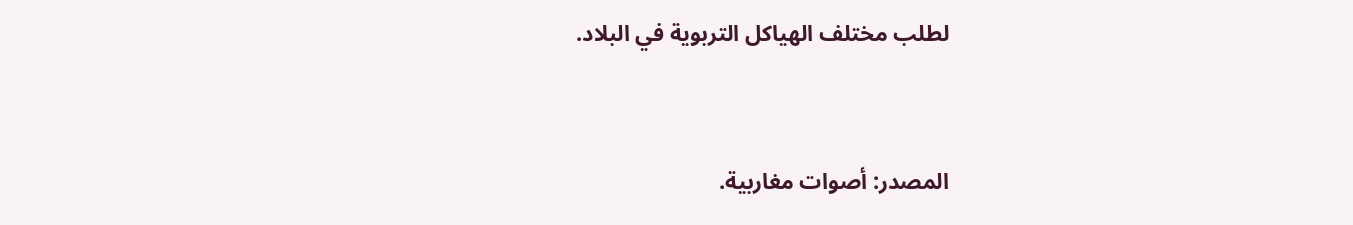لطلب مختلف الهياكل التربوية في البلاد.


المصدر: أصوات مغاربية.